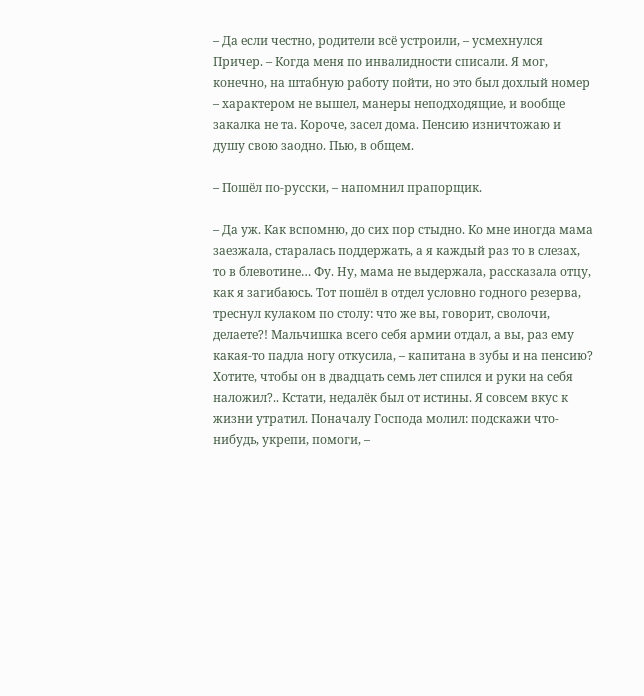– Да если честно, родители всё устроили, – усмехнулся Причер. – Когда меня по инвалидности списали. Я мог, конечно, на штабную работу пойти, но это был дохлый номер – характером не вышел, манеры неподходящие, и вообще закалка не та. Короче, засел дома. Пенсию изничтожаю и душу свою заодно. Пью, в общем.

– Пошёл по-русски, – напомнил прапорщик.

– Да уж. Как вспомню, до сих пор стыдно. Ко мне иногда мама заезжала, старалась поддержать, а я каждый раз то в слезах, то в блевотине… Фу. Ну, мама не выдержала, рассказала отцу, как я загибаюсь. Тот пошёл в отдел условно годного резерва, треснул кулаком по столу: что же вы, говорит, сволочи, делаете?! Мальчишка всего себя армии отдал, а вы, раз ему какая-то падла ногу откусила, – капитана в зубы и на пенсию? Хотите, чтобы он в двадцать семь лет спился и руки на себя наложил?.. Кстати, недалёк был от истины. Я совсем вкус к жизни утратил. Поначалу Господа молил: подскажи что-нибудь, укрепи, помоги, –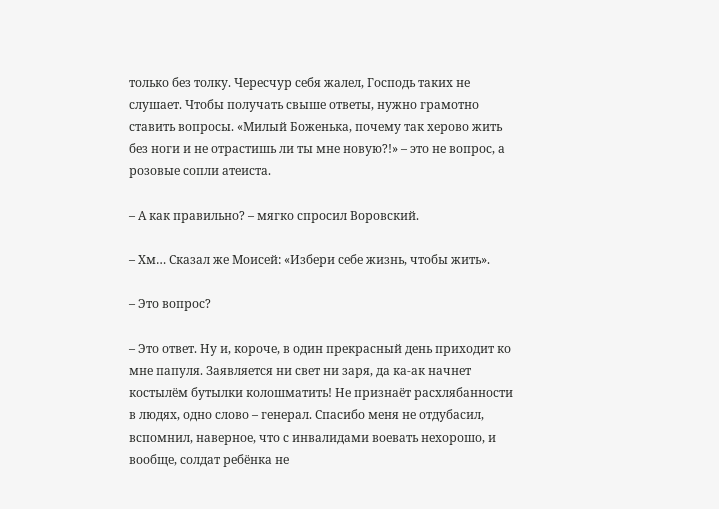только без толку. Чересчур себя жалел, Господь таких не слушает. Чтобы получать свыше ответы, нужно грамотно ставить вопросы. «Милый Боженька, почему так херово жить без ноги и не отрастишь ли ты мне новую?!» – это не вопрос, а розовые сопли атеиста.

– А как правильно? – мягко спросил Воровский.

– Хм… Сказал же Моисей: «Избери себе жизнь, чтобы жить».

– Это вопрос?

– Это ответ. Ну и, короче, в один прекрасный день приходит ко мне папуля. Заявляется ни свет ни заря, да ка-ак начнет костылём бутылки колошматить! Не признаёт расхлябанности в людях, одно слово – генерал. Спасибо меня не отдубасил, вспомнил, наверное, что с инвалидами воевать нехорошо, и вообще, солдат ребёнка не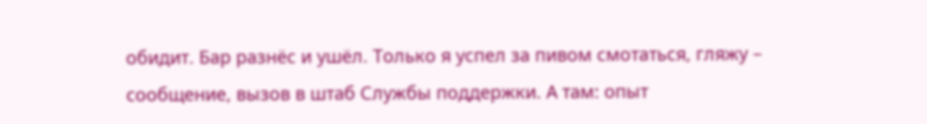обидит. Бар разнёс и ушёл. Только я успел за пивом смотаться, гляжу – сообщение, вызов в штаб Службы поддержки. А там: опыт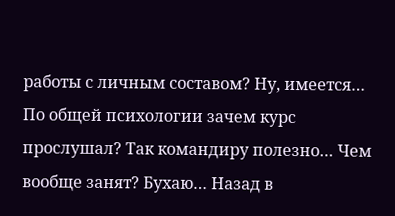работы с личным составом? Ну, имеется… По общей психологии зачем курс прослушал? Так командиру полезно… Чем вообще занят? Бухаю… Назад в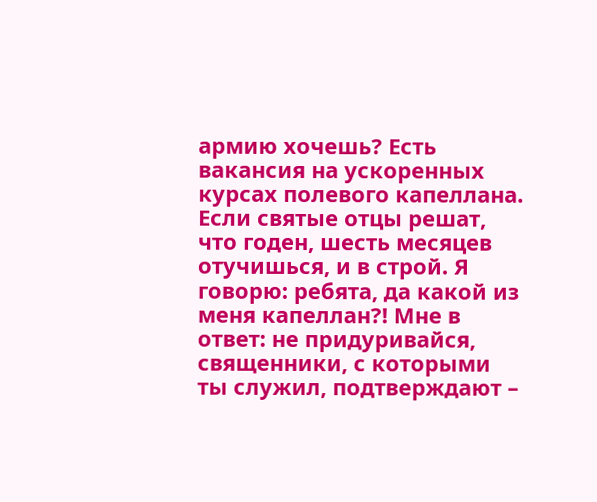армию хочешь? Есть вакансия на ускоренных курсах полевого капеллана. Если святые отцы решат, что годен, шесть месяцев отучишься, и в строй. Я говорю: ребята, да какой из меня капеллан?! Мне в ответ: не придуривайся, священники, с которыми ты служил, подтверждают –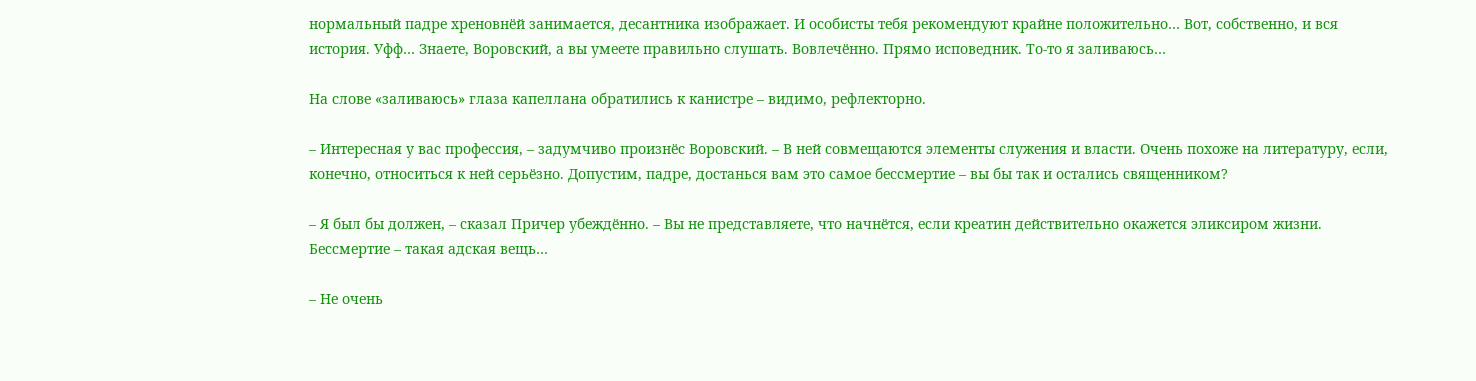нормальный падре хреновнёй занимается, десантника изображает. И особисты тебя рекомендуют крайне положительно… Вот, собственно, и вся история. Уфф… Знаете, Воровский, а вы умеете правильно слушать. Вовлечённо. Прямо исповедник. То-то я заливаюсь…

На слове «заливаюсь» глаза капеллана обратились к канистре – видимо, рефлекторно.

– Интересная у вас профессия, – задумчиво произнёс Воровский. – В ней совмещаются элементы служения и власти. Очень похоже на литературу, если, конечно, относиться к ней серьёзно. Допустим, падре, достанься вам это самое бессмертие – вы бы так и остались священником?

– Я был бы должен, – сказал Причер убеждённо. – Вы не представляете, что начнётся, если креатин действительно окажется эликсиром жизни. Бессмертие – такая адская вещь…

– Не очень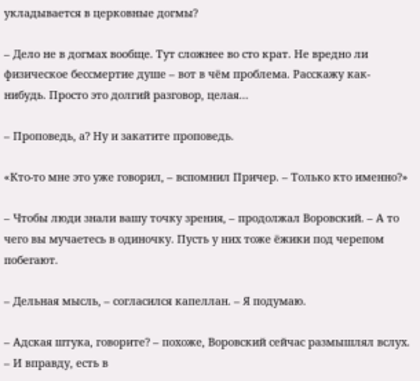укладывается в церковные догмы?

– Дело не в догмах вообще. Тут сложнее во сто крат. Не вредно ли физическое бессмертие душе – вот в чём проблема. Расскажу как-нибудь. Просто это долгий разговор, целая…

– Проповедь, а? Ну и закатите проповедь.

«Кто-то мне это уже говорил, – вспомнил Причер. – Только кто именно?»

– Чтобы люди знали вашу точку зрения, – продолжал Воровский. – А то чего вы мучаетесь в одиночку. Пусть у них тоже ёжики под черепом побегают.

– Дельная мысль, – согласился капеллан. – Я подумаю.

– Адская штука, говорите? – похоже, Воровский сейчас размышлял вслух. – И вправду, есть в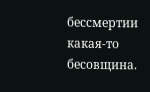бессмертии какая-то бесовщина.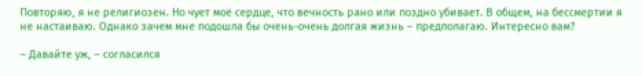Повторяю, я не религиозен. Но чует моё сердце, что вечность рано или поздно убивает. В общем, на бессмертии я не настаиваю. Однако зачем мне подошла бы очень-очень долгая жизнь – предполагаю. Интересно вам?

– Давайте уж, – согласился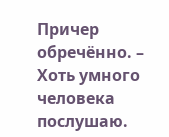Причер обречённо. – Хоть умного человека послушаю.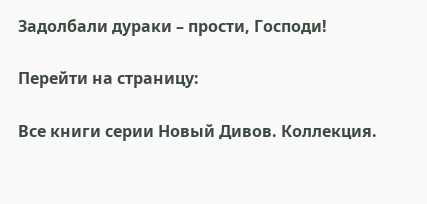Задолбали дураки – прости, Господи!

Перейти на страницу:

Все книги серии Новый Дивов. Коллекция.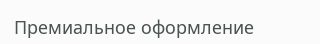Премиальное оформление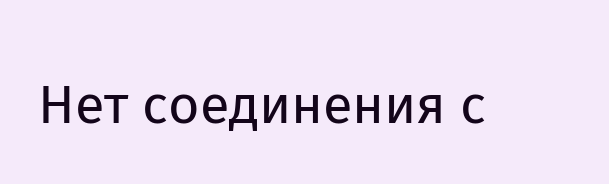Нет соединения с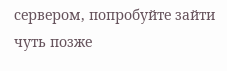сервером, попробуйте зайти чуть позже